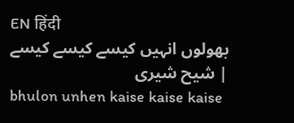EN हिंदी
بھولوں انہیں کیسے کیسے کیسے | شیح شیری
bhulon unhen kaise kaise kaise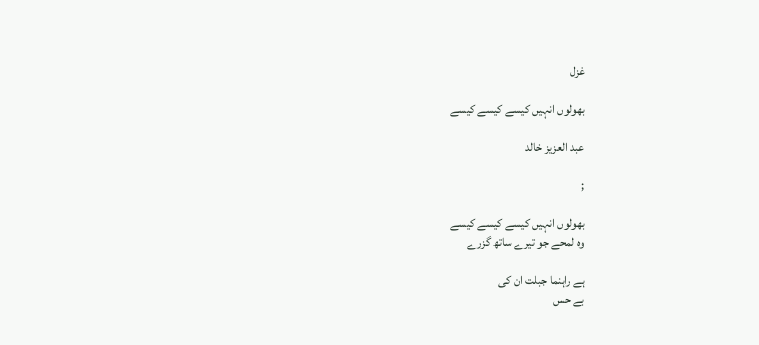غزل

بھولوں انہیں کیسے کیسے کیسے

عبد العزیز خالد

;

بھولوں انہیں کیسے کیسے کیسے
وہ لمحے جو تیرے ساتھ گزرے

ہے راہنما جبلت ان کی
بے حس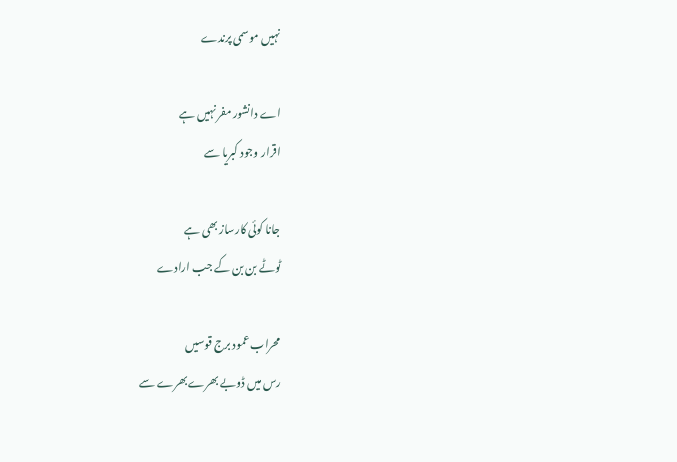نہیں موسمی پرندے

اے دانشور مفر نہیں ہے
اقرار وجود کبریا سے

جانا کوئی کارساز بھی ہے
ٹوٹے بن بن کے جب ارادے

محراب عمود برج قوسیں
رس میں ڈوبے بھرے بھرے سے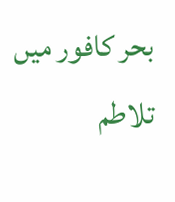بحر کافور میں تلاطم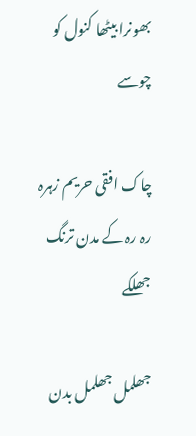بھونرا بیٹھا کنول کو چوسے

چاک افقی حریم زہرہ
رہ رہ کے مدن ترنگ جھلکے

جھلمل جھلمل بدن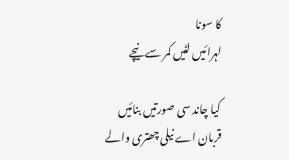کا سونا
لہرائیں لٹیں کمر سے نیچے

کیا چاند سی صورتیں بنائیں
قربان اے نیلی چھتری والے